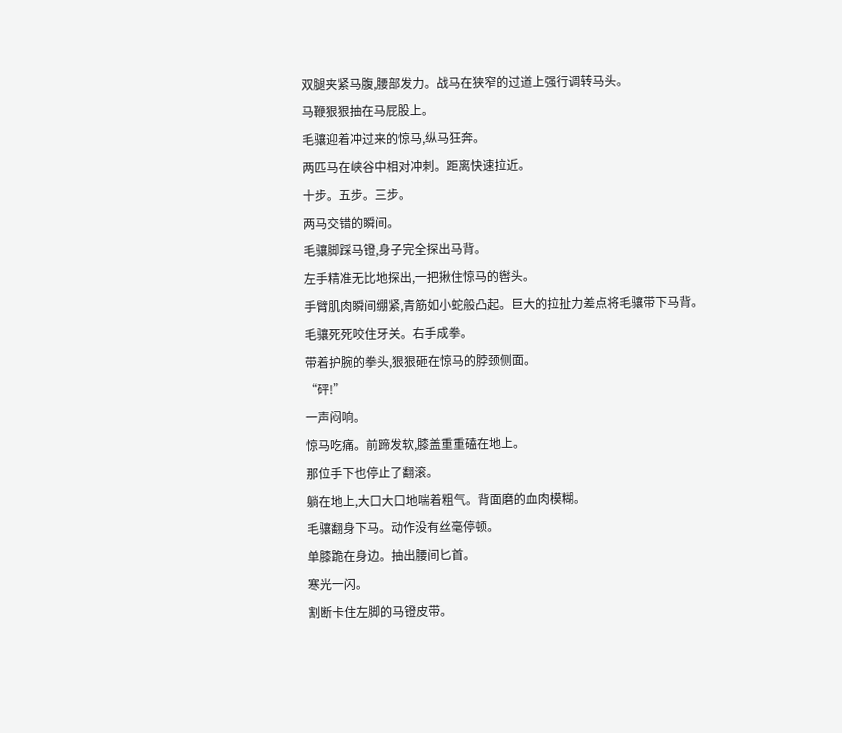双腿夹紧马腹,腰部发力。战马在狭窄的过道上强行调转马头。
马鞭狠狠抽在马屁股上。
毛骧迎着冲过来的惊马,纵马狂奔。
两匹马在峡谷中相对冲刺。距离快速拉近。
十步。五步。三步。
两马交错的瞬间。
毛骧脚踩马镫,身子完全探出马背。
左手精准无比地探出,一把揪住惊马的辔头。
手臂肌肉瞬间绷紧,青筋如小蛇般凸起。巨大的拉扯力差点将毛骧带下马背。
毛骧死死咬住牙关。右手成拳。
带着护腕的拳头,狠狠砸在惊马的脖颈侧面。
“砰!”
一声闷响。
惊马吃痛。前蹄发软,膝盖重重磕在地上。
那位手下也停止了翻滚。
躺在地上,大口大口地喘着粗气。背面磨的血肉模糊。
毛骧翻身下马。动作没有丝毫停顿。
单膝跪在身边。抽出腰间匕首。
寒光一闪。
割断卡住左脚的马镫皮带。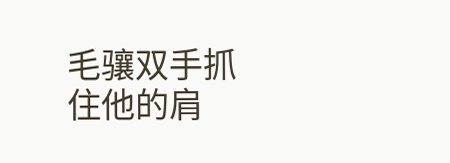毛骧双手抓住他的肩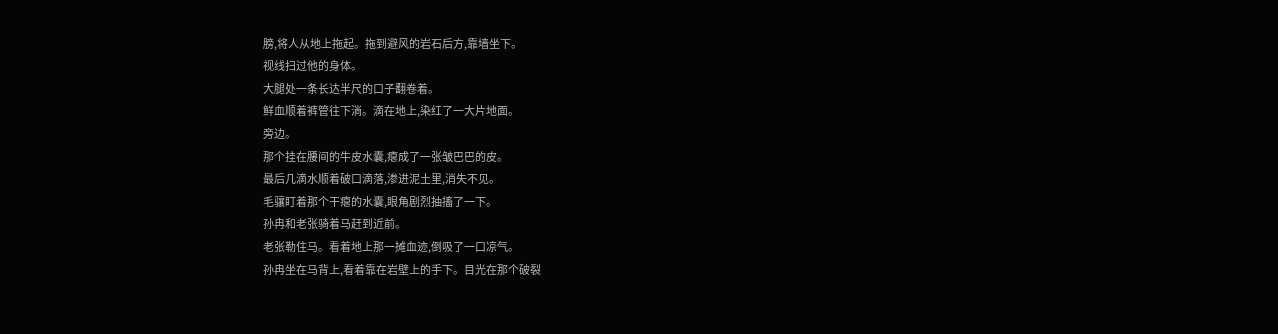膀,将人从地上拖起。拖到避风的岩石后方,靠墙坐下。
视线扫过他的身体。
大腿处一条长达半尺的口子翻卷着。
鲜血顺着裤管往下淌。滴在地上,染红了一大片地面。
旁边。
那个挂在腰间的牛皮水囊,瘪成了一张皱巴巴的皮。
最后几滴水顺着破口滴落,渗进泥土里,消失不见。
毛骧盯着那个干瘪的水囊,眼角剧烈抽搐了一下。
孙冉和老张骑着马赶到近前。
老张勒住马。看着地上那一摊血迹,倒吸了一口凉气。
孙冉坐在马背上,看着靠在岩壁上的手下。目光在那个破裂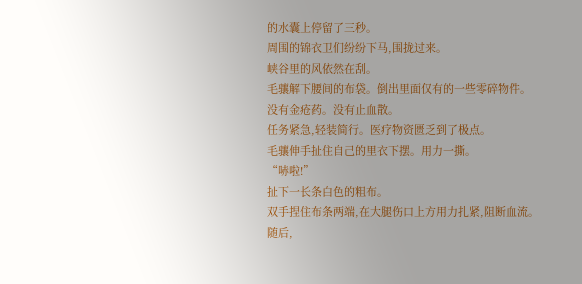的水囊上停留了三秒。
周围的锦衣卫们纷纷下马,围拢过来。
峡谷里的风依然在刮。
毛骧解下腰间的布袋。倒出里面仅有的一些零碎物件。
没有金疮药。没有止血散。
任务紧急,轻装简行。医疗物资匮乏到了极点。
毛骧伸手扯住自己的里衣下摆。用力一撕。
“哧啦!”
扯下一长条白色的粗布。
双手捏住布条两端,在大腿伤口上方用力扎紧,阻断血流。
随后,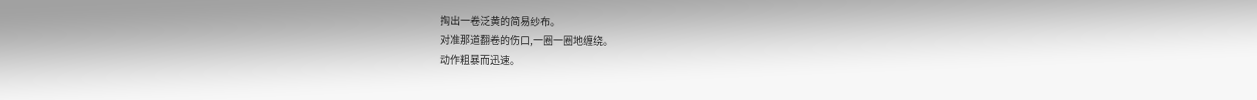掏出一卷泛黄的简易纱布。
对准那道翻卷的伤口,一圈一圈地缠绕。
动作粗暴而迅速。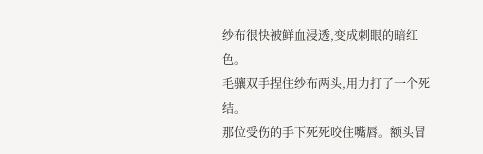纱布很快被鲜血浸透,变成刺眼的暗红色。
毛骧双手捏住纱布两头,用力打了一个死结。
那位受伤的手下死死咬住嘴唇。额头冒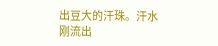出豆大的汗珠。汗水刚流出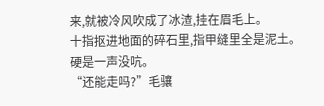来,就被冷风吹成了冰渣,挂在眉毛上。
十指抠进地面的碎石里,指甲缝里全是泥土。
硬是一声没吭。
“还能走吗?”毛骧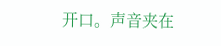开口。声音夹在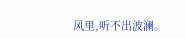风里,听不出波澜。